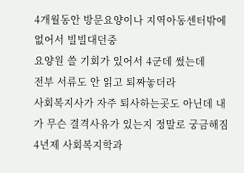4개월동안 방문요양이나 지역아동센터밖에 없어서 빌빌대던중
요양원 쓸 기회가 있어서 4군데 썼는데
전부 서류도 안 읽고 퇴짜놓더라
사회복지사가 자주 퇴사하는곳도 아닌데 내가 무슨 결격사유가 있는지 정말로 궁금해짐
4년제 사회복지학과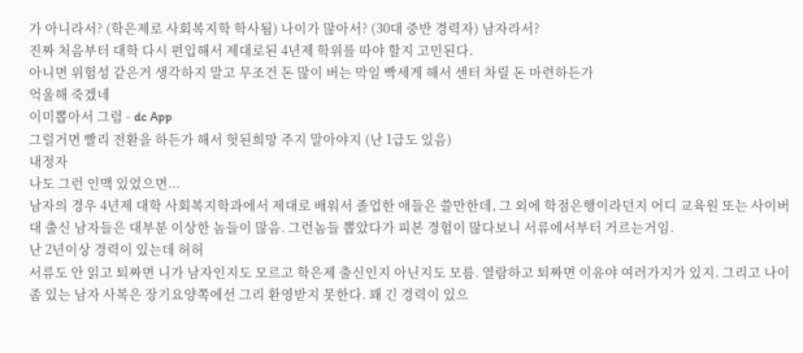가 아니라서? (학은제로 사회복지학 학사됨) 나이가 많아서? (30대 중반 경력자) 남자라서?
진짜 처음부터 대학 다시 편입해서 제대로된 4년제 학위를 따야 할지 고민된다.
아니면 위험성 같은거 생각하지 말고 무조건 돈 많이 버는 막일 빡세게 해서 센터 차릴 돈 마련하든가
억울해 죽겠네
이미뽑아서 그럼 - dc App
그럴거면 빨리 전환을 하든가 해서 헛된희망 주지 말아야지 (난 1급도 있음)
내정자
나도 그런 인맥 있었으면...
남자의 경우 4년제 대학 사회복지학과에서 제대로 배워서 졸업한 애들은 쓸만한데, 그 외에 학점은행이라던지 어디 교육원 또는 사이버대 출신 남자들은 대부분 이상한 놈들이 많음. 그런놈들 뽑았다가 피본 경험이 많다보니 서류에서부터 거르는거임.
난 2년이상 경력이 있는데 허허
서류도 안 읽고 퇴짜면 니가 남자인지도 모르고 학은제 출신인지 아닌지도 모름. 열람하고 퇴짜면 이유야 여러가지가 있지. 그리고 나이 좀 있는 남자 사복은 장기요양쪽에선 그리 환영받지 못한다. 꽤 긴 경력이 있으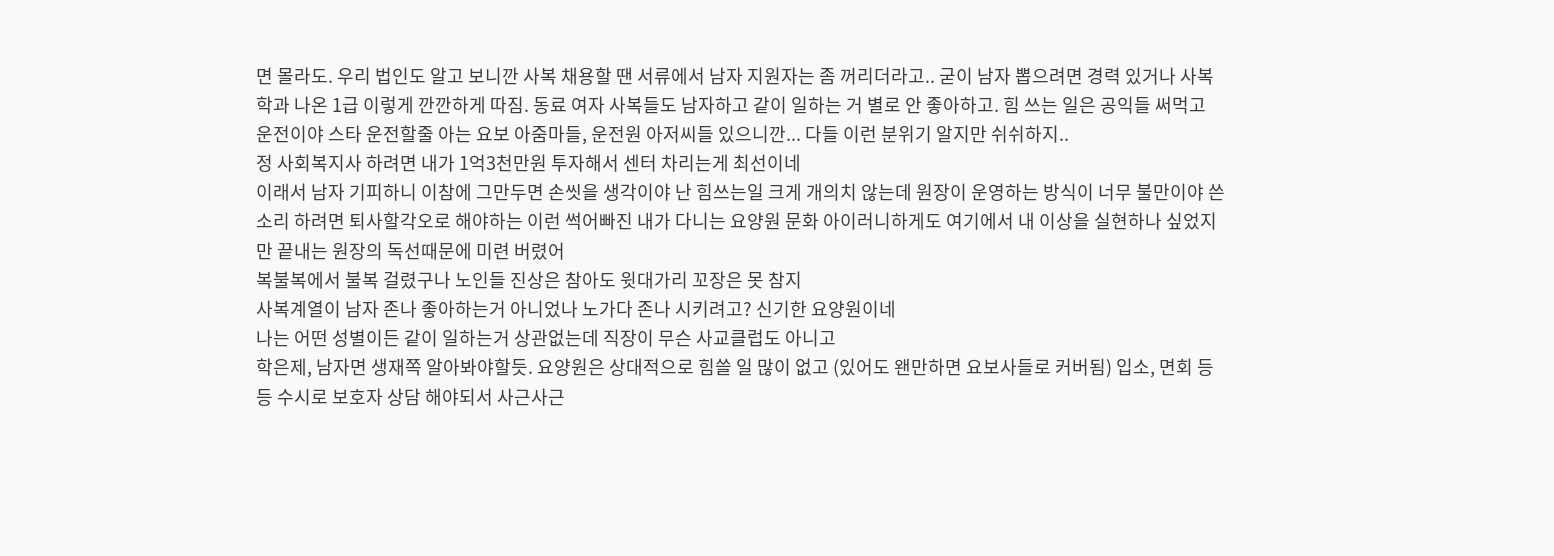면 몰라도. 우리 법인도 알고 보니깐 사복 채용할 땐 서류에서 남자 지원자는 좀 꺼리더라고.. 굳이 남자 뽑으려면 경력 있거나 사복학과 나온 1급 이렇게 깐깐하게 따짐. 동료 여자 사복들도 남자하고 같이 일하는 거 별로 안 좋아하고. 힘 쓰는 일은 공익들 써먹고 운전이야 스타 운전할줄 아는 요보 아줌마들, 운전원 아저씨들 있으니깐... 다들 이런 분위기 알지만 쉬쉬하지..
정 사회복지사 하려면 내가 1억3천만원 투자해서 센터 차리는게 최선이네
이래서 남자 기피하니 이참에 그만두면 손씻을 생각이야 난 힘쓰는일 크게 개의치 않는데 원장이 운영하는 방식이 너무 불만이야 쓴소리 하려면 퇴사할각오로 해야하는 이런 썩어빠진 내가 다니는 요양원 문화 아이러니하게도 여기에서 내 이상을 실현하나 싶었지만 끝내는 원장의 독선때문에 미련 버렸어
복불복에서 불복 걸렸구나 노인들 진상은 참아도 윗대가리 꼬장은 못 참지
사복계열이 남자 존나 좋아하는거 아니었나 노가다 존나 시키려고? 신기한 요양원이네
나는 어떤 성별이든 같이 일하는거 상관없는데 직장이 무슨 사교클럽도 아니고
학은제, 남자면 생재쪽 알아봐야할듯. 요양원은 상대적으로 힘쓸 일 많이 없고 (있어도 왠만하면 요보사들로 커버됨) 입소, 면회 등등 수시로 보호자 상담 해야되서 사근사근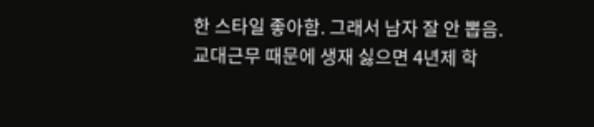한 스타일 좋아함. 그래서 남자 잘 안 뽑음.
교대근무 때문에 생재 싫으면 4년제 학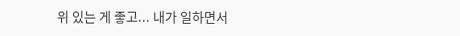위 있는 게 좋고... 내가 일하면서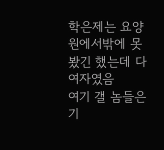학은제는 요양원에서밖에 못 봤긴 했는데 다 여자였음
여기 갤 놈들은 기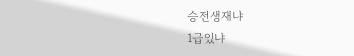승전생재냐
1급있냐